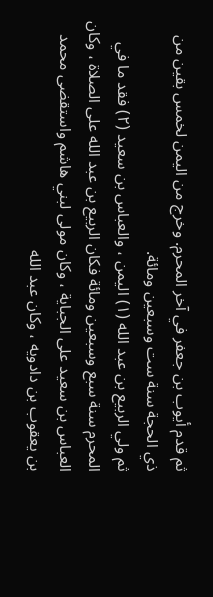ثم قدم أيوب بن جعفر في آخر المحرم. وخرج من اليمن لخمس بقين من ذي الحجة سنة ست وسبعين ومائة.
ثم ولي الربيع بن عبد الله (١) اليمن ، والعباس بن سعيد (٢) فقد ما في المحرم سنة سبع وسبعين ومائة فكان الربيع بن عبد الله على الصلاة ، وكان العباس بن سعيد على الجباية ، وكان مولى لبني هاشم واستقضى محمد بن يعقوب بن دادويه ، وكان عبد الله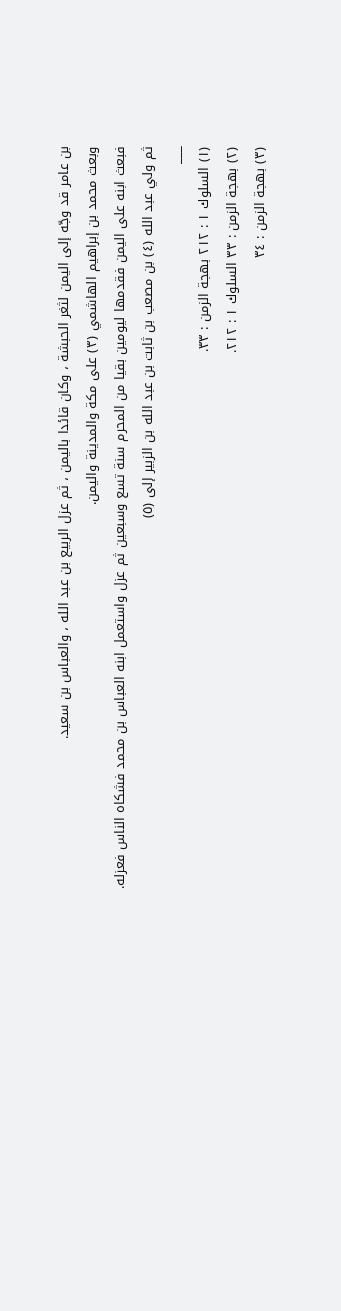بن عامر قد وجّه إلى اليمن لثغر الحبشة ، وكان قائدا باليمن ، ثم عزل الربيع بن عبد الله ، والعباس بن سعيد.
وبعث محمد بن إبراهيم الهاشمي (٣) على مكة والمدينة واليمن.
فبعث ابنه على اليمن فقدمها ليومين بقيا من المحرم سنة تسع وسبعين ثم عزل واستعمل ابنه العباس بن محمد فشكاه الناس فعزله.
ثم ولي عبد الله (٤) بن مصعب بن ثابت بن عبد الله بن الزبير إلى (٥)
___
(١) السلوك ١ : ٢١٢ بهجة الزمن : ٣٣.
(٢) بهجة الزمن : ٣٣ السلوك ١ : ٢١٢.
(٣) بهجة الزمن : ٣٤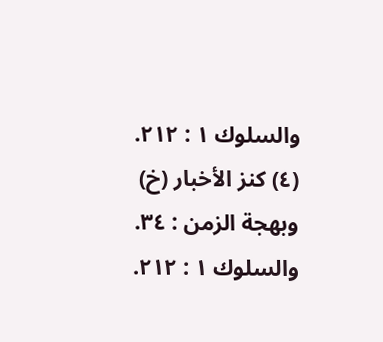والسلوك ١ : ٢١٢.
(٤) كنز الأخبار (خ) وبهجة الزمن : ٣٤. والسلوك ١ : ٢١٢.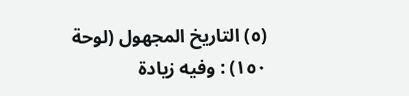(٥) التاريخ المجهول (لوحة ١٥٠) : وفيه زيادة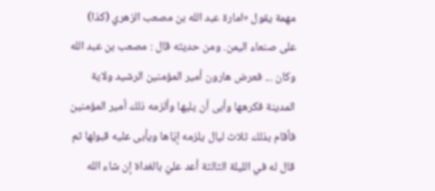مهمة يقول «امارة عبد الله بن مصعب الزهري (كذا) على صنعاء اليمن. ومن حديثه قال : مصعب بن عبد الله وكان ... فعرض هارون أمير المؤمنين الرشيد ولاية المدينة فكرهها وأبى أن يليها وألزمه ذلك أمير المؤمنين فأقام بذلك ثلاث ليال يلزمه إيّاها ويأبى عليه قبولها ثم قال له في الليلة الثالثة أعد عليّ بالغداة إن شاء الله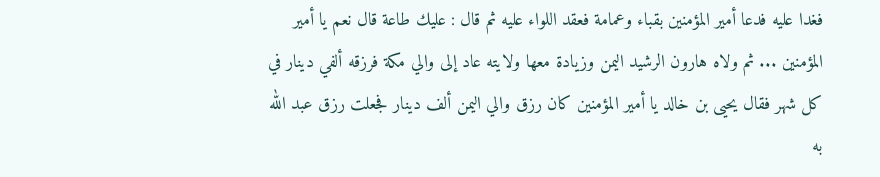فغدا عليه فدعا أمير المؤمنين بقباء وعمامة فعقد اللواء عليه ثم قال : عليك طاعة قال نعم يا أمير المؤمنين ... ثم ولاه هارون الرشيد اليمن وزيادة معها ولايته عاد إلى والي مكة فرزقه ألفي دينار في كل شهر فقال يحيى بن خالد يا أمير المؤمنين كان رزق والي اليمن ألف دينار فجعلت رزق عبد الله به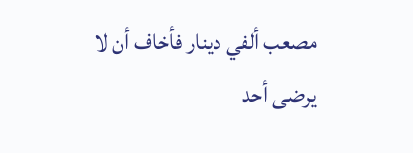مصعب ألفي دينار فأخاف أن لا يرضى أحد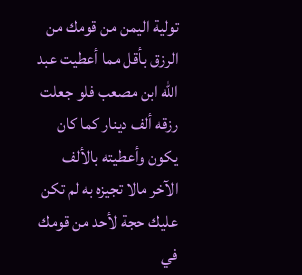تولية اليمن من قومك من الرزق بأقل مما أعطيت عبد الله ابن مصعب فلو جعلت رزقه ألف دينار كما كان يكون وأعطيته بالألف الآخر مالا تجيزه به لم تكن عليك حجة لأحد من قومك في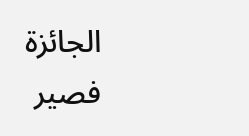الجائزة فصير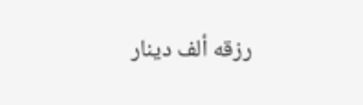رزقه ألف دينار